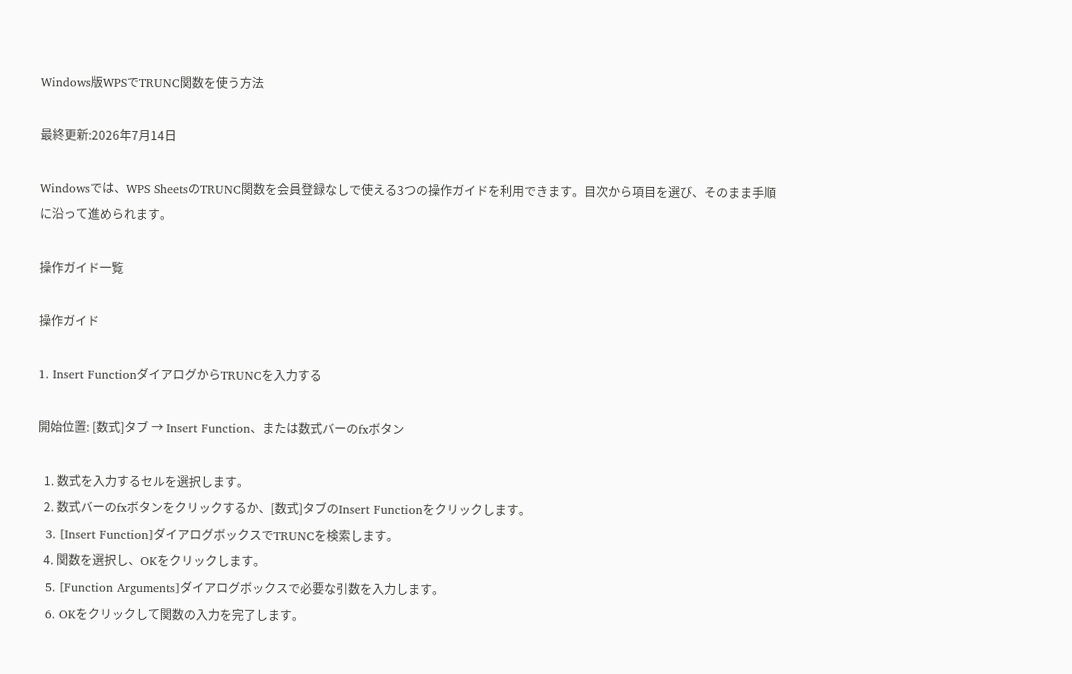Windows版WPSでTRUNC関数を使う方法

最終更新:2026年7月14日

Windowsでは、WPS SheetsのTRUNC関数を会員登録なしで使える3つの操作ガイドを利用できます。目次から項目を選び、そのまま手順に沿って進められます。

操作ガイド一覧

操作ガイド

1. Insert FunctionダイアログからTRUNCを入力する

開始位置: [数式]タブ → Insert Function、または数式バーのfxボタン

  1. 数式を入力するセルを選択します。
  2. 数式バーのfxボタンをクリックするか、[数式]タブのInsert Functionをクリックします。
  3. [Insert Function]ダイアログボックスでTRUNCを検索します。
  4. 関数を選択し、OKをクリックします。
  5. [Function Arguments]ダイアログボックスで必要な引数を入力します。
  6. OKをクリックして関数の入力を完了します。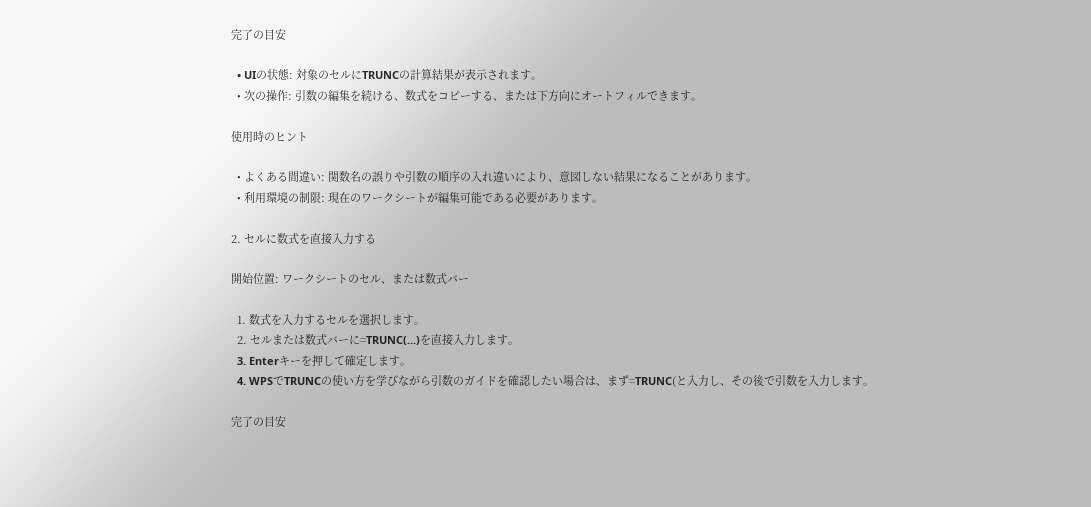完了の目安

  • UIの状態: 対象のセルにTRUNCの計算結果が表示されます。
  • 次の操作: 引数の編集を続ける、数式をコピーする、または下方向にオートフィルできます。

使用時のヒント

  • よくある間違い: 関数名の誤りや引数の順序の入れ違いにより、意図しない結果になることがあります。
  • 利用環境の制限: 現在のワークシートが編集可能である必要があります。

2. セルに数式を直接入力する

開始位置: ワークシートのセル、または数式バー

  1. 数式を入力するセルを選択します。
  2. セルまたは数式バーに=TRUNC(...)を直接入力します。
  3. Enterキーを押して確定します。
  4. WPSでTRUNCの使い方を学びながら引数のガイドを確認したい場合は、まず=TRUNC(と入力し、その後で引数を入力します。

完了の目安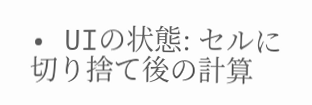• UIの状態: セルに切り捨て後の計算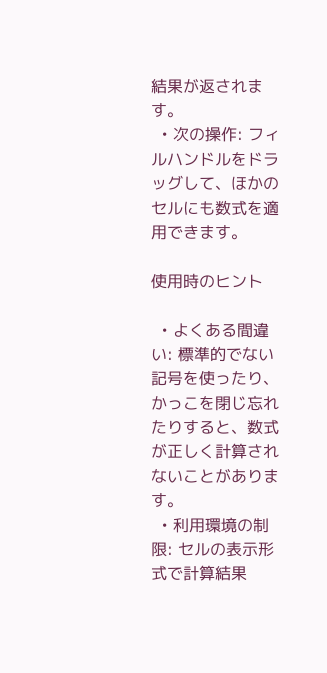結果が返されます。
  • 次の操作: フィルハンドルをドラッグして、ほかのセルにも数式を適用できます。

使用時のヒント

  • よくある間違い: 標準的でない記号を使ったり、かっこを閉じ忘れたりすると、数式が正しく計算されないことがあります。
  • 利用環境の制限: セルの表示形式で計算結果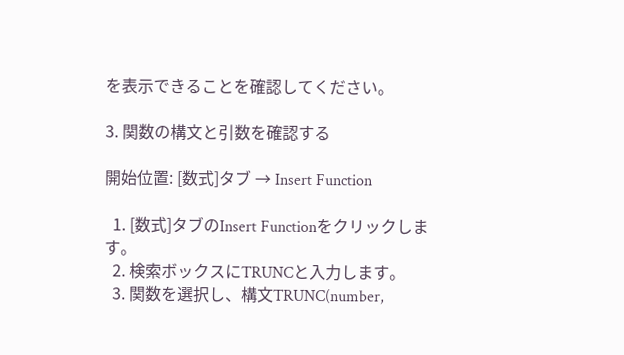を表示できることを確認してください。

3. 関数の構文と引数を確認する

開始位置: [数式]タブ → Insert Function

  1. [数式]タブのInsert Functionをクリックします。
  2. 検索ボックスにTRUNCと入力します。
  3. 関数を選択し、構文TRUNC(number,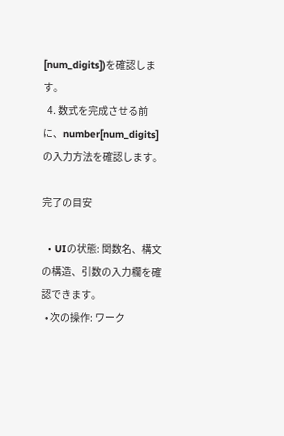[num_digits])を確認します。
  4. 数式を完成させる前に、number[num_digits]の入力方法を確認します。

完了の目安

  • UIの状態: 関数名、構文の構造、引数の入力欄を確認できます。
  • 次の操作: ワーク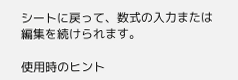シートに戻って、数式の入力または編集を続けられます。

使用時のヒント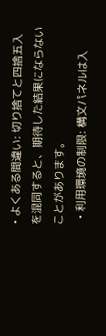• よくある間違い: 切り捨てと四捨五入を混同すると、期待した結果にならないことがあります。
  • 利用環境の制限: 構文パネルは入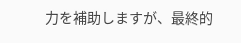力を補助しますが、最終的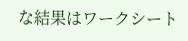な結果はワークシート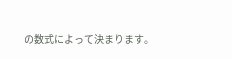の数式によって決まります。